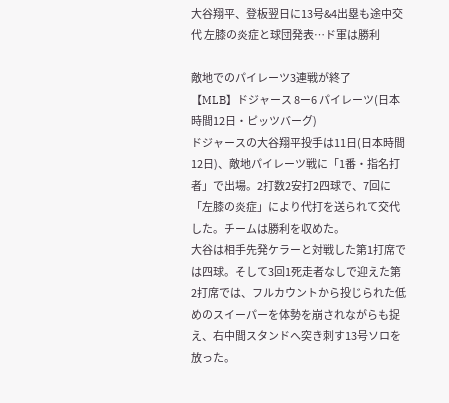大谷翔平、登板翌日に13号&4出塁も途中交代 左膝の炎症と球団発表…ド軍は勝利

敵地でのパイレーツ3連戦が終了
【MLB】ドジャース 8ー6 パイレーツ(日本時間12日・ピッツバーグ)
ドジャースの大谷翔平投手は11日(日本時間12日)、敵地パイレーツ戦に「1番・指名打者」で出場。2打数2安打2四球で、7回に「左膝の炎症」により代打を送られて交代した。チームは勝利を収めた。
大谷は相手先発ケラーと対戦した第1打席では四球。そして3回1死走者なしで迎えた第2打席では、フルカウントから投じられた低めのスイーパーを体勢を崩されながらも捉え、右中間スタンドへ突き刺す13号ソロを放った。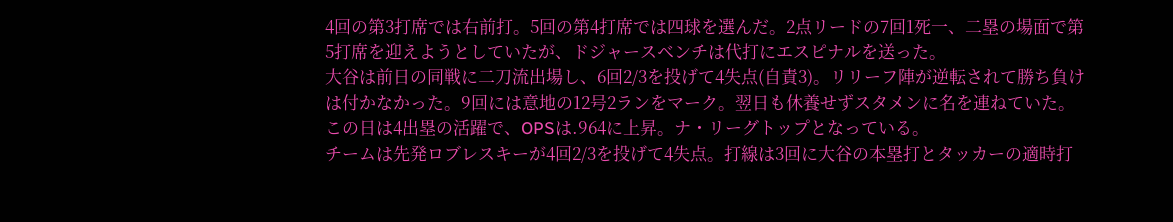4回の第3打席では右前打。5回の第4打席では四球を選んだ。2点リードの7回1死一、二塁の場面で第5打席を迎えようとしていたが、ドジャースベンチは代打にエスピナルを送った。
大谷は前日の同戦に二刀流出場し、6回2/3を投げて4失点(自責3)。リリーフ陣が逆転されて勝ち負けは付かなかった。9回には意地の12号2ランをマーク。翌日も休養せずスタメンに名を連ねていた。
この日は4出塁の活躍で、OPSは.964に上昇。ナ・リーグトップとなっている。
チームは先発ロブレスキーが4回2/3を投げて4失点。打線は3回に大谷の本塁打とタッカーの適時打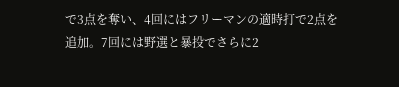で3点を奪い、4回にはフリーマンの適時打で2点を追加。7回には野選と暴投でさらに2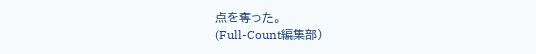点を奪った。
(Full-Count編集部)